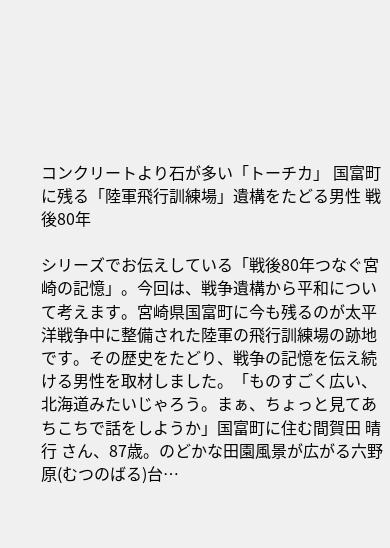コンクリートより石が多い「トーチカ」 国富町に残る「陸軍飛行訓練場」遺構をたどる男性 戦後80年

シリーズでお伝えしている「戦後80年つなぐ宮崎の記憶」。今回は、戦争遺構から平和について考えます。宮崎県国富町に今も残るのが太平洋戦争中に整備された陸軍の飛行訓練場の跡地です。その歴史をたどり、戦争の記憶を伝え続ける男性を取材しました。「ものすごく広い、北海道みたいじゃろう。まぁ、ちょっと見てあちこちで話をしようか」国富町に住む間賀田 晴行 さん、87歳。のどかな田園風景が広がる六野原(むつのばる)台…